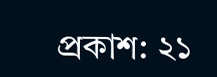প্রকাশ: ২১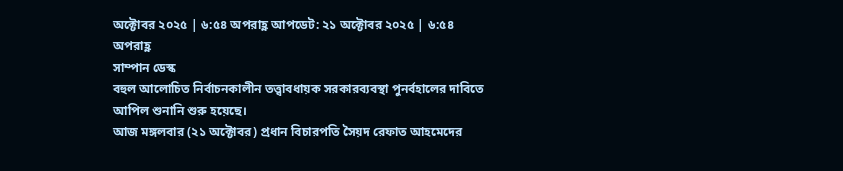অক্টোবর ২০২৫ | ৬:৫৪ অপরাহ্ণ আপডেট: ২১ অক্টোবর ২০২৫ | ৬:৫৪ অপরাহ্ণ
সাম্পান ডেস্ক
বহুল আলোচিত নির্বাচনকালীন তত্ত্বাবধায়ক সরকারব্যবস্থা পুনর্বহালের দাবিতে আপিল শুনানি শুরু হয়েছে।
আজ মঙ্গলবার (২১ অক্টোবর) প্রধান বিচারপতি সৈয়দ রেফাত আহমেদের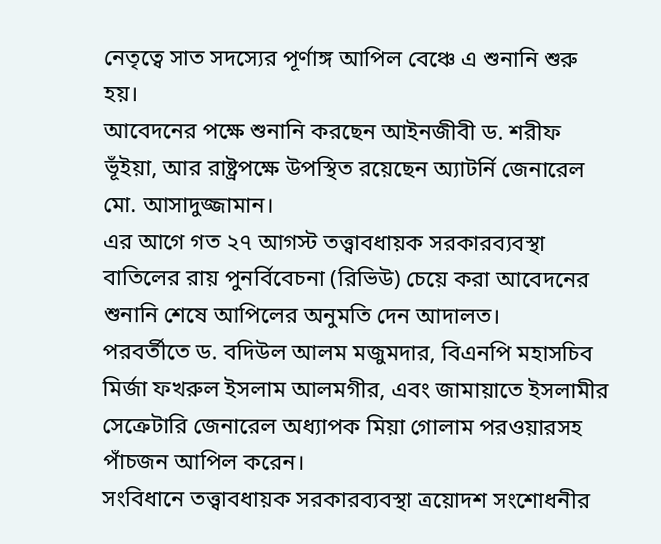নেতৃত্বে সাত সদস্যের পূর্ণাঙ্গ আপিল বেঞ্চে এ শুনানি শুরু হয়।
আবেদনের পক্ষে শুনানি করছেন আইনজীবী ড. শরীফ ভূঁইয়া, আর রাষ্ট্রপক্ষে উপস্থিত রয়েছেন অ্যাটর্নি জেনারেল মো. আসাদুজ্জামান।
এর আগে গত ২৭ আগস্ট তত্ত্বাবধায়ক সরকারব্যবস্থা বাতিলের রায় পুনর্বিবেচনা (রিভিউ) চেয়ে করা আবেদনের শুনানি শেষে আপিলের অনুমতি দেন আদালত।
পরবর্তীতে ড. বদিউল আলম মজুমদার, বিএনপি মহাসচিব মির্জা ফখরুল ইসলাম আলমগীর, এবং জামায়াতে ইসলামীর সেক্রেটারি জেনারেল অধ্যাপক মিয়া গোলাম পরওয়ারসহ পাঁচজন আপিল করেন।
সংবিধানে তত্ত্বাবধায়ক সরকারব্যবস্থা ত্রয়োদশ সংশোধনীর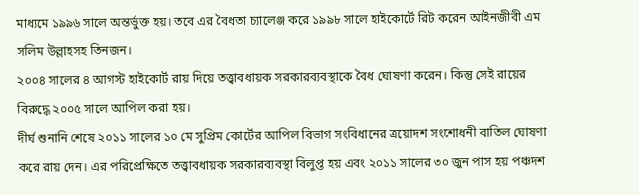মাধ্যমে ১৯৯৬ সালে অন্তর্ভুক্ত হয়। তবে এর বৈধতা চ্যালেঞ্জ করে ১৯৯৮ সালে হাইকোর্টে রিট করেন আইনজীবী এম সলিম উল্লাহসহ তিনজন।
২০০৪ সালের ৪ আগস্ট হাইকোর্ট রায় দিয়ে তত্ত্বাবধায়ক সরকারব্যবস্থাকে বৈধ ঘোষণা করেন। কিন্তু সেই রায়ের বিরুদ্ধে ২০০৫ সালে আপিল করা হয়।
দীর্ঘ শুনানি শেষে ২০১১ সালের ১০ মে সুপ্রিম কোর্টের আপিল বিভাগ সংবিধানের ত্রয়োদশ সংশোধনী বাতিল ঘোষণা করে রায় দেন। এর পরিপ্রেক্ষিতে তত্ত্বাবধায়ক সরকারব্যবস্থা বিলুপ্ত হয় এবং ২০১১ সালের ৩০ জুন পাস হয় পঞ্চদশ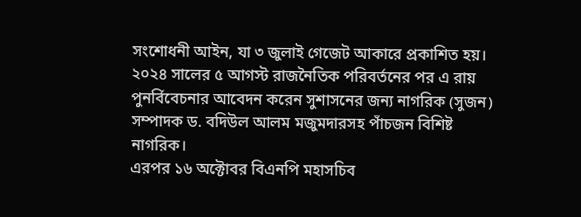সংশোধনী আইন, যা ৩ জুলাই গেজেট আকারে প্রকাশিত হয়।
২০২৪ সালের ৫ আগস্ট রাজনৈতিক পরিবর্তনের পর এ রায় পুনর্বিবেচনার আবেদন করেন সুশাসনের জন্য নাগরিক (সুজন) সম্পাদক ড. বদিউল আলম মজুমদারসহ পাঁচজন বিশিষ্ট নাগরিক।
এরপর ১৬ অক্টোবর বিএনপি মহাসচিব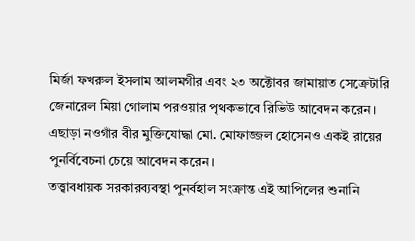মির্জা ফখরুল ইসলাম আলমগীর এবং ২৩ অক্টোবর জামায়াত সেক্রেটারি জেনারেল মিয়া গোলাম পরওয়ার পৃথকভাবে রিভিউ আবেদন করেন।
এছাড়া নওগাঁর বীর মুক্তিযোদ্ধা মো. মোফাজ্জল হোসেনও একই রায়ের পুনর্বিবেচনা চেয়ে আবেদন করেন।
তত্ত্বাবধায়ক সরকারব্যবস্থা পুনর্বহাল সংক্রান্ত এই আপিলের শুনানি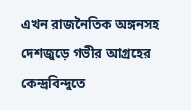এখন রাজনৈতিক অঙ্গনসহ দেশজুড়ে গভীর আগ্রহের কেন্দ্রবিন্দুতে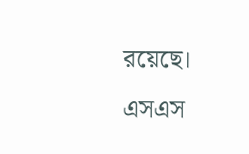রয়েছে।
এসএস